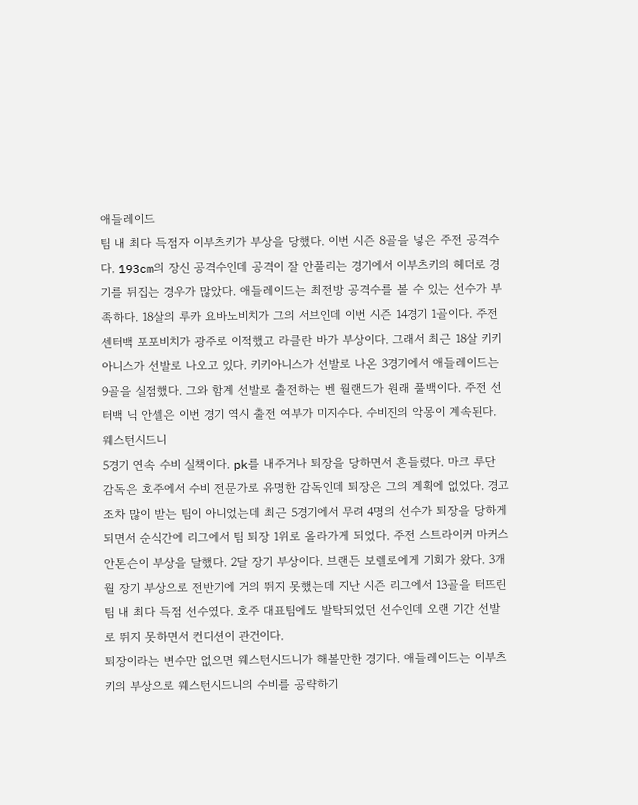애들레이드
팀 내 최다 득점자 이부츠키가 부상을 당했다. 이번 시즌 8골을 넣은 주전 공격수다. 193cm의 장신 공격수인데 공격이 잘 안풀리는 경기에서 이부츠키의 헤더로 경기를 뒤집는 경우가 많았다. 애들레이드는 최전방 공격수를 볼 수 있는 선수가 부족하다. 18살의 루카 요바노비치가 그의 서브인데 이번 시즌 14경기 1골이다. 주전 센터백 포포비치가 광주로 이적했고 라클란 바가 부상이다. 그래서 최근 18살 키키아니스가 선발로 나오고 있다. 키키아니스가 선발로 나온 3경기에서 애들레이드는 9골을 실점했다. 그와 함계 선발로 출전하는 벤 월랜드가 원래 풀백이다. 주전 선터백 닉 안셀은 이번 경기 역시 출전 여부가 미지수다. 수비진의 악몽이 계속된다.
웨스턴시드니
5경기 연속 수비 실책이다. pk를 내주거나 퇴장을 당하면서 흔들렸다. 마크 루단 감독은 호주에서 수비 전문가로 유명한 감독인데 퇴장은 그의 계획에 없었다. 경고 조차 많이 받는 팀이 아니었는데 최근 5경기에서 무려 4명의 선수가 퇴장을 당하게 되면서 순식간에 리그에서 팀 퇴장 1위로 올라가게 되었다. 주전 스트라이커 마커스 안톤슨이 부상을 달했다. 2달 장기 부상이다. 브랜든 보렐로에게 기회가 왔다. 3개월 장기 부상으로 전반기에 거의 뛰지 못했는데 지난 시즌 리그에서 13골을 터뜨린 팀 내 최다 득점 선수였다. 호주 대표팀에도 발탁되었던 선수인데 오랜 기간 선발로 뛰지 못하면서 컨디션이 관건이다.
퇴장이라는 변수만 없으면 웨스턴시드니가 해볼만한 경기다. 애들레이드는 이부츠키의 부상으로 웨스턴시드니의 수비를 공략하기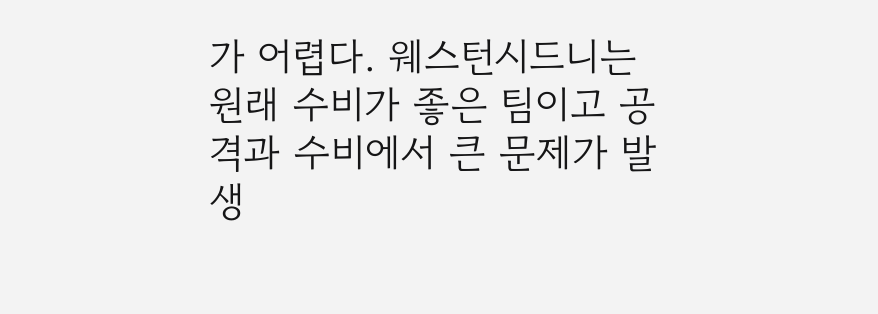가 어렵다. 웨스턴시드니는 원래 수비가 좋은 팀이고 공격과 수비에서 큰 문제가 발생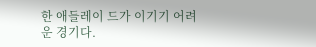한 애들레이 드가 이기기 어려운 경기다.